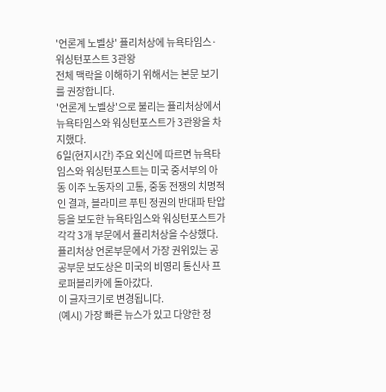'언론계 노벨상' 퓰리처상에 뉴욕타임스·워싱턴포스트 3관왕
전체 맥락을 이해하기 위해서는 본문 보기를 권장합니다.
'언론계 노벨상'으로 불리는 퓰리처상에서 뉴욕타임스와 워싱턴포스트가 3관왕을 차지했다.
6일(현지시간) 주요 외신에 따르면 뉴욕타임스와 워싱턴포스트는 미국 중서부의 아동 이주 노동자의 고통, 중동 전쟁의 치명적인 결과, 블라미르 푸틴 정권의 반대파 탄압 등을 보도한 뉴욕타임스와 워싱턴포스트가 각각 3개 부문에서 퓰리처상을 수상했다.
퓰리처상 언론부문에서 가장 권위있는 공공부문 보도상은 미국의 비영리 통신사 프로퍼블리카에 돌아갔다.
이 글자크기로 변경됩니다.
(예시) 가장 빠른 뉴스가 있고 다양한 정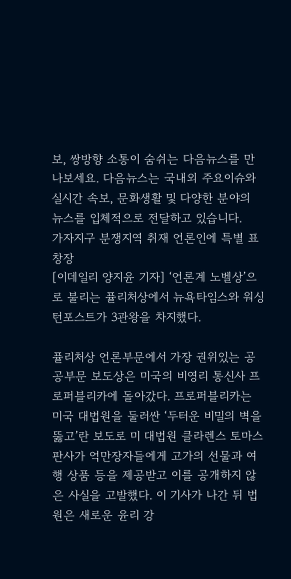보, 쌍방향 소통이 숨쉬는 다음뉴스를 만나보세요. 다음뉴스는 국내외 주요이슈와 실시간 속보, 문화생활 및 다양한 분야의 뉴스를 입체적으로 전달하고 있습니다.
가자지구 분쟁지역 취재 언론인에 특별 표창장
[이데일리 양지윤 기자] ‘언론계 노벨상’으로 불리는 퓰리처상에서 뉴욕타임스와 워싱턴포스트가 3관왕을 차지했다.

퓰리처상 언론부문에서 가장 권위있는 공공부문 보도상은 미국의 비영리 통신사 프로퍼블리카에 돌아갔다. 프로퍼블리카는 미국 대법원을 둘러싼 ‘두터운 비밀의 벽을 뚫고’란 보도로 미 대법원 클라렌스 토마스 판사가 억만장자들에게 고가의 선물과 여행 상품 등을 제공받고 이를 공개하지 않은 사실을 고발했다. 이 기사가 나간 뒤 법원은 새로운 윤리 강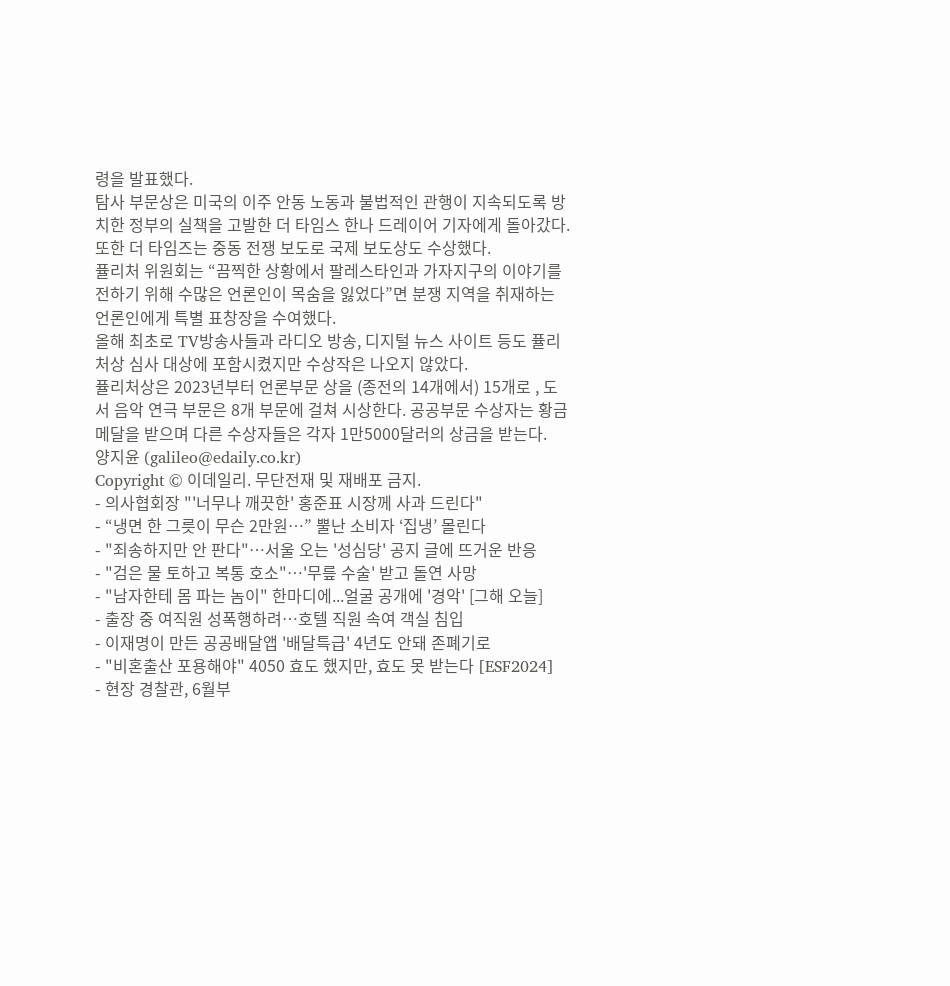령을 발표했다.
탐사 부문상은 미국의 이주 안동 노동과 불법적인 관행이 지속되도록 방치한 정부의 실책을 고발한 더 타임스 한나 드레이어 기자에게 돌아갔다. 또한 더 타임즈는 중동 전쟁 보도로 국제 보도상도 수상했다.
퓰리처 위원회는 “끔찍한 상황에서 팔레스타인과 가자지구의 이야기를 전하기 위해 수많은 언론인이 목숨을 잃었다”면 분쟁 지역을 취재하는 언론인에게 특별 표창장을 수여했다.
올해 최초로 TV방송사들과 라디오 방송, 디지털 뉴스 사이트 등도 퓰리처상 심사 대상에 포함시켰지만 수상작은 나오지 않았다.
퓰리처상은 2023년부터 언론부문 상을 (종전의 14개에서) 15개로 , 도서 음악 연극 부문은 8개 부문에 걸쳐 시상한다. 공공부문 수상자는 황금 메달을 받으며 다른 수상자들은 각자 1만5000달러의 상금을 받는다.
양지윤 (galileo@edaily.co.kr)
Copyright © 이데일리. 무단전재 및 재배포 금지.
- 의사협회장 "'너무나 깨끗한' 홍준표 시장께 사과 드린다"
- “냉면 한 그릇이 무슨 2만원…” 뿔난 소비자 ‘집냉’ 몰린다
- "죄송하지만 안 판다"…서울 오는 '성심당' 공지 글에 뜨거운 반응
- "검은 물 토하고 복통 호소"…'무릎 수술' 받고 돌연 사망
- "남자한테 몸 파는 놈이" 한마디에...얼굴 공개에 '경악' [그해 오늘]
- 출장 중 여직원 성폭행하려…호텔 직원 속여 객실 침입
- 이재명이 만든 공공배달앱 '배달특급' 4년도 안돼 존폐기로
- "비혼출산 포용해야" 4050 효도 했지만, 효도 못 받는다 [ESF2024]
- 현장 경찰관, 6월부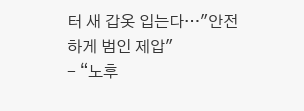터 새 갑옷 입는다…"안전하게 범인 제압"
- “노후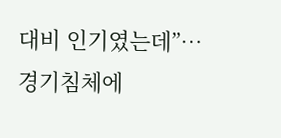대비 인기였는데”…경기침체에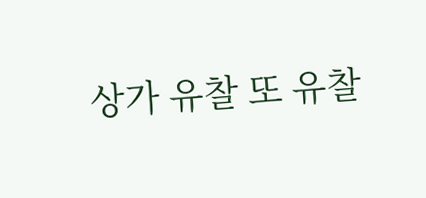상가 유찰 또 유찰